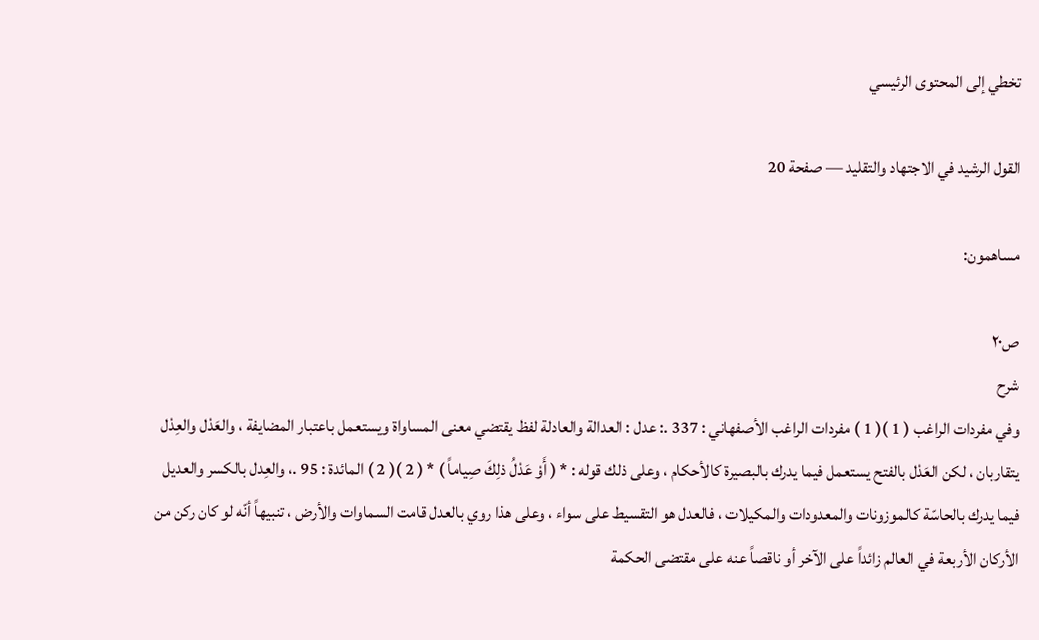تخطي إلى المحتوى الرئيسي

القول الرشيد في الاجتهاد والتقليد — صفحة 20

مساهمون:

ص٢٠
شرح
وفي مفردات الراغب ( 1 )( 1 ) مفردات الراغب الأصفهاني : 337 .: عدل : العدالة والعادلة لفظ يقتضي معنى المساواة ويستعمل باعتبار المضايفة ، والعَدْل والعِدْل يتقاربان ، لكن العَدْل بالفتح يستعمل فيما يدرك بالبصيرة كالأحكام ، وعلى ذلك قوله : * ( أَوْ عَدْلُ ذلِكَ صِياماً ) * ( 2 )( 2 ) المائدة : 95 .، والعِدل بالكسر والعديل فيما يدرك بالحاسّة كالموزونات والمعدودات والمكيلات ، فالعدل هو التقسيط على سواء ، وعلى هذا روي بالعدل قامت السماوات والأرض ، تنبيهاً أنّه لو كان ركن من الأركان الأربعة في العالم زائداً على الآخر أو ناقصاً عنه على مقتضى الحكمة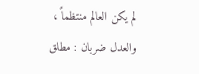لم يكن العالم منتظماً ، والعدل ضربان : مطلق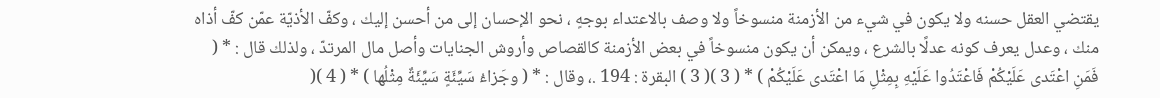يقتضي العقل حسنه ولا يكون في شيء من الأزمنة منسوخاً ولا وصف بالاعتداء بوجهٍ ، نحو الإحسان إلى من أحسن إليك ، وكفّ الأذيّة عمّن كفّ أذاه منك ، وعدل يعرف كونه عدلًا بالشرع ، ويمكن أن يكون منسوخاً في بعض الأزمنة كالقصاص وأروش الجنايات وأصل مال المرتدّ ، ولذلك قال : * ( فَمَنِ اعْتَدى عَلَيْكُمْ فَاعْتَدُوا عَلَيْهِ بِمِثْلِ مَا اعْتَدى عَلَيْكُمْ ) * ( 3 )( 3 ) البقرة : 194 .، وقال : * ( وجَزاءُ سَيِّئَةٍ سَيِّئَةٌ مِثْلُها ) * ( 4 )(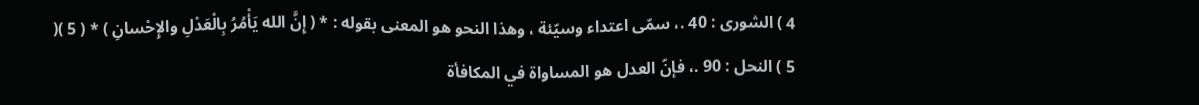4 ) الشورى : 40 .، سمّى اعتداء وسيّئة ، وهذا النحو هو المعنى بقوله : * ( إِنَّ الله يَأْمُرُ بِالْعَدْلِ والإِحْسانِ ) * ( 5 )( 5 ) النحل : 90 .، فإنّ العدل هو المساواة في المكافأة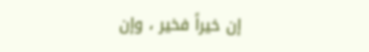إن خيراً فخير ، وإن